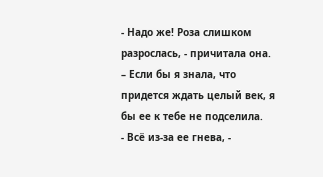- Надо же! Роза слишком разрослась, - причитала она. – Если бы я знала, что придется ждать целый век, я бы ее к тебе не подселила.
- Всё из-за ее гнева, -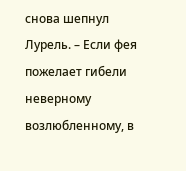снова шепнул Лурель. – Если фея пожелает гибели неверному возлюбленному, в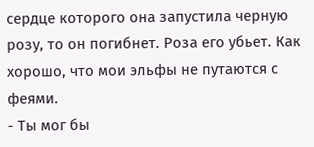сердце которого она запустила черную розу, то он погибнет. Роза его убьет. Как хорошо, что мои эльфы не путаются с феями.
- Ты мог бы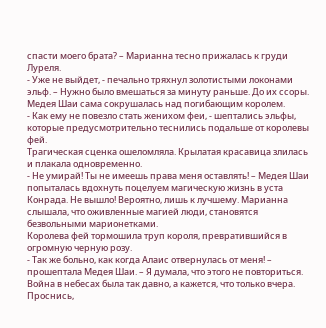спасти моего брата? – Марианна тесно прижалась к груди Луреля.
- Уже не выйдет, - печально тряхнул золотистыми локонами эльф. – Нужно было вмешаться за минуту раньше. До их ссоры.
Медея Шаи сама сокрушалась над погибающим королем.
- Как ему не повезло стать женихом феи, - шептались эльфы, которые предусмотрительно теснились подальше от королевы фей.
Трагическая сценка ошеломляла. Крылатая красавица злилась и плакала одновременно.
- Не умирай! Ты не имеешь права меня оставлять! – Медея Шаи попыталась вдохнуть поцелуем магическую жизнь в уста Конрада. Не вышло! Вероятно, лишь к лучшему. Марианна слышала, что оживленные магией люди, становятся безвольными марионетками.
Королева фей тормошила труп короля, превратившийся в огромную черную розу.
- Так же больно, как когда Алаис отвернулась от меня! – прошептала Медея Шаи. – Я думала, что этого не повториться. Война в небесах была так давно, а кажется, что только вчера. Проснись,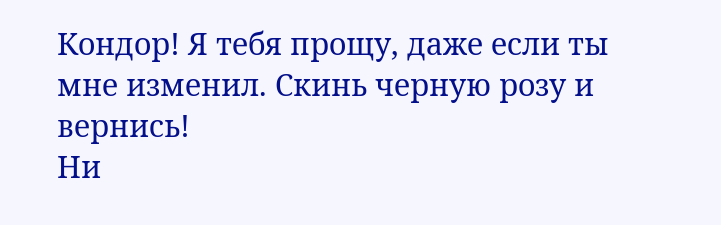Кондор! Я тебя прощу, даже если ты мне изменил. Скинь черную розу и вернись!
Ни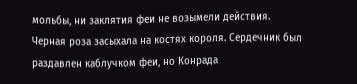мольбы, ни заклятия феи не возымели действия. Черная роза засыхала на костях короля. Сердечник был раздавлен каблучком феи, но Конрада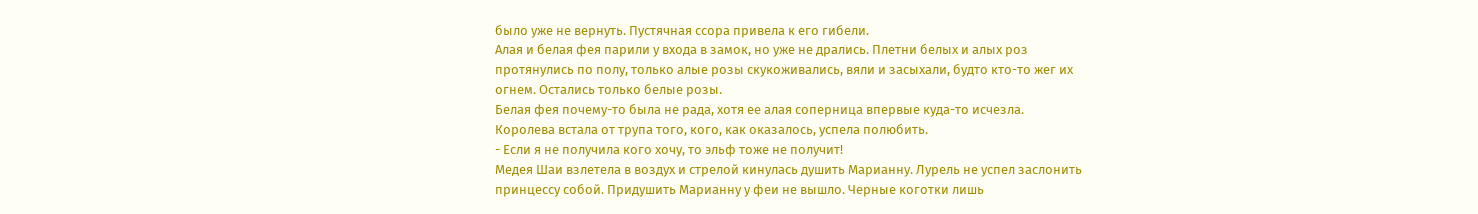было уже не вернуть. Пустячная ссора привела к его гибели.
Алая и белая фея парили у входа в замок, но уже не дрались. Плетни белых и алых роз протянулись по полу, только алые розы скукоживались, вяли и засыхали, будто кто-то жег их огнем. Остались только белые розы.
Белая фея почему-то была не рада, хотя ее алая соперница впервые куда-то исчезла.
Королева встала от трупа того, кого, как оказалось, успела полюбить.
- Если я не получила кого хочу, то эльф тоже не получит!
Медея Шаи взлетела в воздух и стрелой кинулась душить Марианну. Лурель не успел заслонить принцессу собой. Придушить Марианну у феи не вышло. Черные коготки лишь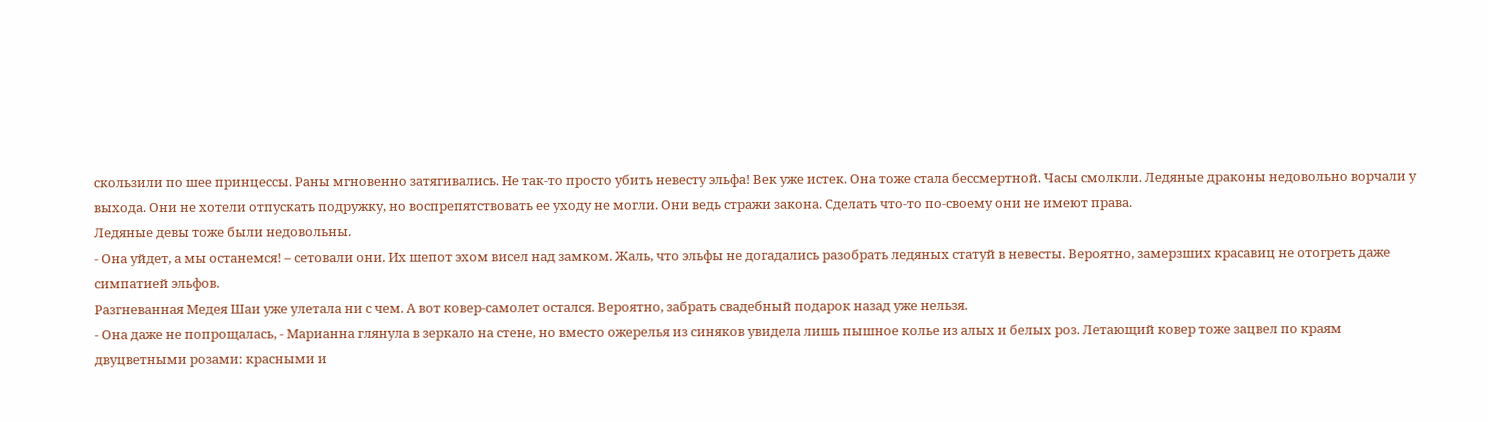скользили по шее принцессы. Раны мгновенно затягивались. Не так-то просто убить невесту эльфа! Век уже истек. Она тоже стала бессмертной. Часы смолкли. Ледяные драконы недовольно ворчали у выхода. Они не хотели отпускать подружку, но воспрепятствовать ее уходу не могли. Они ведь стражи закона. Сделать что-то по-своему они не имеют права.
Ледяные девы тоже были недовольны.
- Она уйдет, а мы останемся! – сетовали они. Их шепот эхом висел над замком. Жаль, что эльфы не догадались разобрать ледяных статуй в невесты. Вероятно, замерзших красавиц не отогреть даже симпатией эльфов.
Разгневанная Медея Шаи уже улетала ни с чем. А вот ковер-самолет остался. Вероятно, забрать свадебный подарок назад уже нельзя.
- Она даже не попрощалась, - Марианна глянула в зеркало на стене, но вместо ожерелья из синяков увидела лишь пышное колье из алых и белых роз. Летающий ковер тоже зацвел по краям двуцветными розами: красными и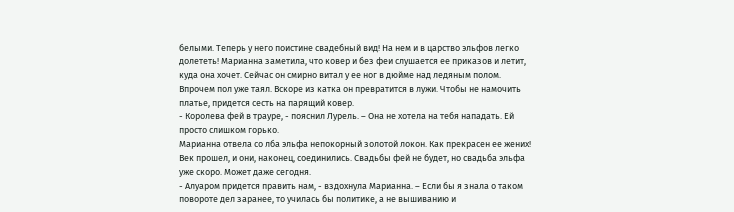белыми. Теперь у него поистине свадебный вид! На нем и в царство эльфов легко долететь! Марианна заметила, что ковер и без феи слушается ее приказов и летит, куда она хочет. Сейчас он смирно витал у ее ног в дюйме над ледяным полом. Впрочем пол уже таял. Вскоре из катка он превратится в лужи. Чтобы не намочить платье, придется сесть на парящий ковер.
- Королева фей в трауре, - пояснил Лурель. – Она не хотела на тебя нападать. Ей просто слишком горько.
Марианна отвела со лба эльфа непокорный золотой локон. Как прекрасен ее жених! Век прошел, и они, наконец, соединились. Свадьбы фей не будет, но свадьба эльфа уже скоро. Может даже сегодня.
- Алуаром придется править нам, - вздохнула Марианна. – Если бы я знала о таком повороте дел заранее, то училась бы политике, а не вышиванию и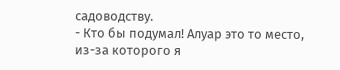садоводству.
- Кто бы подумал! Алуар это то место, из-за которого я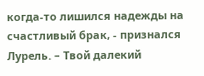когда-то лишился надежды на счастливый брак, - признался Лурель. – Твой далекий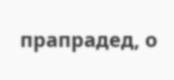прапрадед, о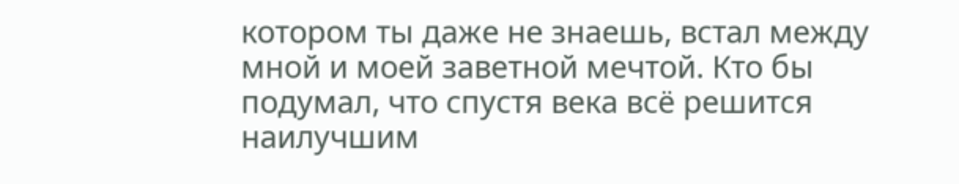котором ты даже не знаешь, встал между мной и моей заветной мечтой. Кто бы подумал, что спустя века всё решится наилучшим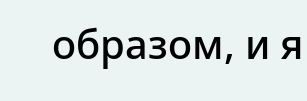образом, и я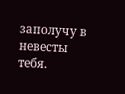заполучу в невесты тебя.